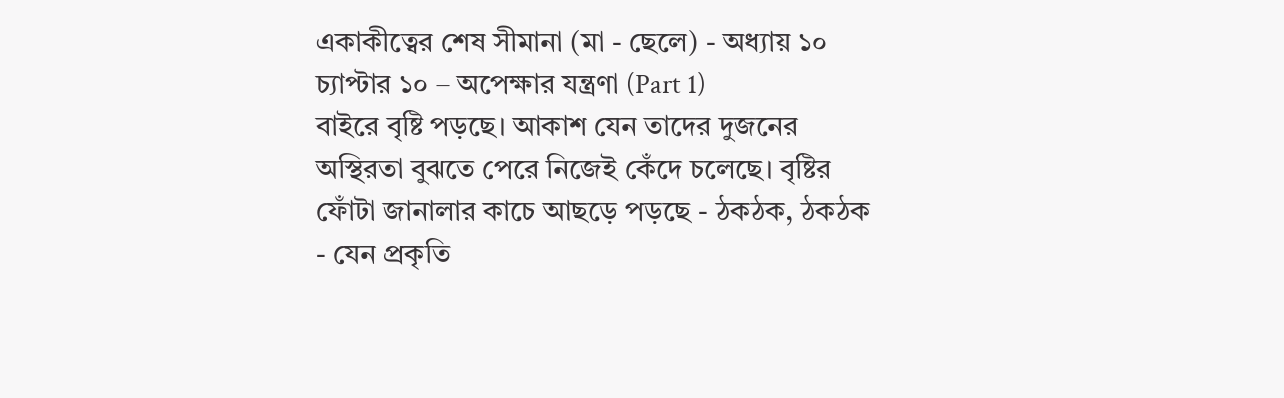একাকীত্বের শেষ সীমানা (মা - ছেলে) - অধ্যায় ১০
চ্যাপ্টার ১০ – অপেক্ষার যন্ত্রণা (Part 1)
বাইরে বৃষ্টি পড়ছে। আকাশ যেন তাদের দুজনের অস্থিরতা বুঝতে পেরে নিজেই কেঁদে চলেছে। বৃষ্টির ফোঁটা জানালার কাচে আছড়ে পড়ছে - ঠকঠক, ঠকঠক - যেন প্রকৃতি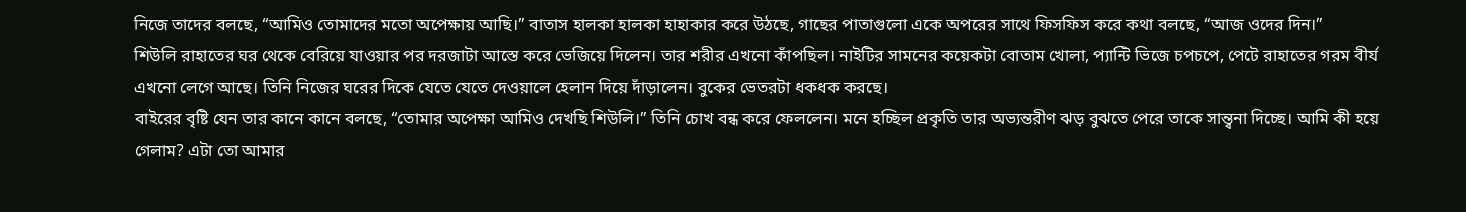নিজে তাদের বলছে, “আমিও তোমাদের মতো অপেক্ষায় আছি।” বাতাস হালকা হালকা হাহাকার করে উঠছে, গাছের পাতাগুলো একে অপরের সাথে ফিসফিস করে কথা বলছে, “আজ ওদের দিন।”
শিউলি রাহাতের ঘর থেকে বেরিয়ে যাওয়ার পর দরজাটা আস্তে করে ভেজিয়ে দিলেন। তার শরীর এখনো কাঁপছিল। নাইটির সামনের কয়েকটা বোতাম খোলা, প্যান্টি ভিজে চপচপে, পেটে রাহাতের গরম বীর্য এখনো লেগে আছে। তিনি নিজের ঘরের দিকে যেতে যেতে দেওয়ালে হেলান দিয়ে দাঁড়ালেন। বুকের ভেতরটা ধকধক করছে।
বাইরের বৃষ্টি যেন তার কানে কানে বলছে, “তোমার অপেক্ষা আমিও দেখছি শিউলি।” তিনি চোখ বন্ধ করে ফেললেন। মনে হচ্ছিল প্রকৃতি তার অভ্যন্তরীণ ঝড় বুঝতে পেরে তাকে সান্ত্বনা দিচ্ছে। আমি কী হয়ে গেলাম? এটা তো আমার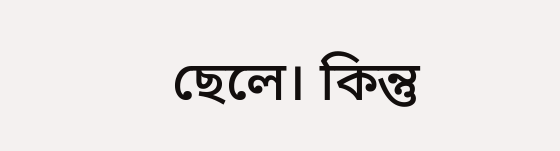ছেলে। কিন্তু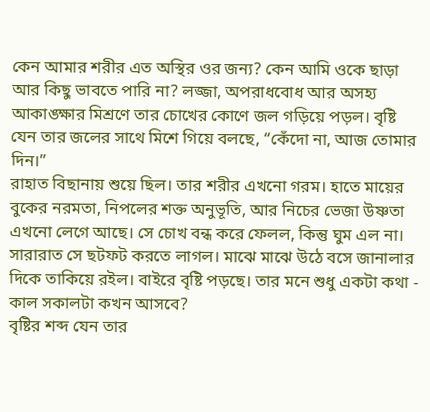কেন আমার শরীর এত অস্থির ওর জন্য? কেন আমি ওকে ছাড়া আর কিছু ভাবতে পারি না? লজ্জা, অপরাধবোধ আর অসহ্য আকাঙ্ক্ষার মিশ্রণে তার চোখের কোণে জল গড়িয়ে পড়ল। বৃষ্টি যেন তার জলের সাথে মিশে গিয়ে বলছে, “কেঁদো না, আজ তোমার দিন।”
রাহাত বিছানায় শুয়ে ছিল। তার শরীর এখনো গরম। হাতে মায়ের বুকের নরমতা, নিপলের শক্ত অনুভূতি, আর নিচের ভেজা উষ্ণতা এখনো লেগে আছে। সে চোখ বন্ধ করে ফেলল, কিন্তু ঘুম এল না। সারারাত সে ছটফট করতে লাগল। মাঝে মাঝে উঠে বসে জানালার দিকে তাকিয়ে রইল। বাইরে বৃষ্টি পড়ছে। তার মনে শুধু একটা কথা - কাল সকালটা কখন আসবে?
বৃষ্টির শব্দ যেন তার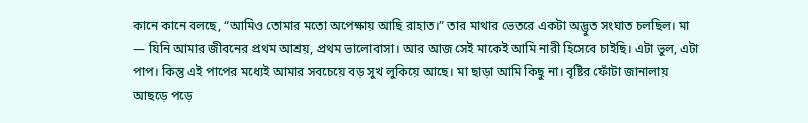কানে কানে বলছে, “আমিও তোমার মতো অপেক্ষায় আছি রাহাত।” তার মাথার ভেতরে একটা অদ্ভুত সংঘাত চলছিল। মা — যিনি আমার জীবনের প্রথম আশ্রয়, প্রথম ভালোবাসা। আর আজ সেই মাকেই আমি নারী হিসেবে চাইছি। এটা ভুল, এটা পাপ। কিন্তু এই পাপের মধ্যেই আমার সবচেয়ে বড় সুখ লুকিয়ে আছে। মা ছাড়া আমি কিছু না। বৃষ্টির ফোঁটা জানালায় আছড়ে পড়ে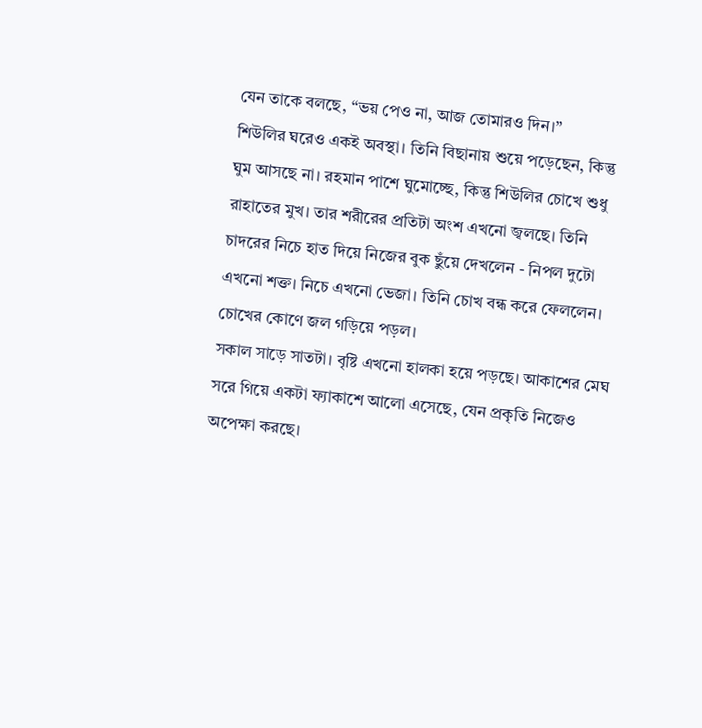যেন তাকে বলছে, “ভয় পেও না, আজ তোমারও দিন।”
শিউলির ঘরেও একই অবস্থা। তিনি বিছানায় শুয়ে পড়েছেন, কিন্তু ঘুম আসছে না। রহমান পাশে ঘুমোচ্ছে, কিন্তু শিউলির চোখে শুধু রাহাতের মুখ। তার শরীরের প্রতিটা অংশ এখনো জ্বলছে। তিনি চাদরের নিচে হাত দিয়ে নিজের বুক ছুঁয়ে দেখলেন - নিপল দুটো এখনো শক্ত। নিচে এখনো ভেজা। তিনি চোখ বন্ধ করে ফেললেন। চোখের কোণে জল গড়িয়ে পড়ল।
সকাল সাড়ে সাতটা। বৃষ্টি এখনো হালকা হয়ে পড়ছে। আকাশের মেঘ সরে গিয়ে একটা ফ্যাকাশে আলো এসেছে, যেন প্রকৃতি নিজেও অপেক্ষা করছে।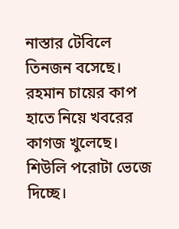নাস্তার টেবিলে তিনজন বসেছে। রহমান চায়ের কাপ হাতে নিয়ে খবরের কাগজ খুলেছে। শিউলি পরোটা ভেজে দিচ্ছে।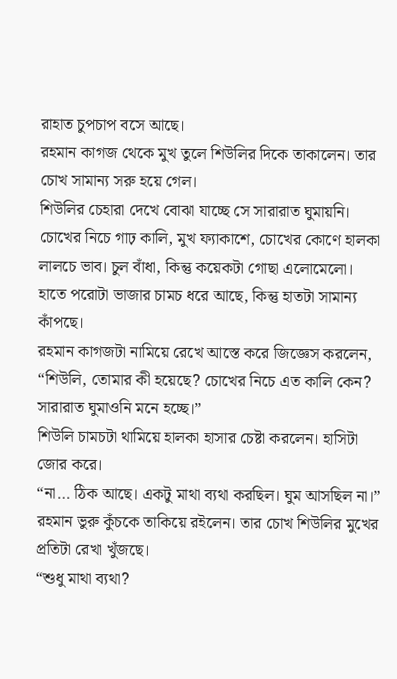রাহাত চুপচাপ বসে আছে।
রহমান কাগজ থেকে মুখ তুলে শিউলির দিকে তাকালেন। তার চোখ সামান্য সরু হয়ে গেল।
শিউলির চেহারা দেখে বোঝা যাচ্ছে সে সারারাত ঘুমায়নি। চোখের নিচে গাঢ় কালি, মুখ ফ্যাকাশে, চোখের কোণে হালকা লালচে ভাব। চুল বাঁধা, কিন্তু কয়েকটা গোছা এলোমেলো। হাতে পরোটা ভাজার চামচ ধরে আছে, কিন্তু হাতটা সামান্য কাঁপছে।
রহমান কাগজটা নামিয়ে রেখে আস্তে করে জিজ্ঞেস করলেন,
“শিউলি, তোমার কী হয়েছে? চোখের নিচে এত কালি কেন? সারারাত ঘুমাওনি মনে হচ্ছে।”
শিউলি চামচটা থামিয়ে হালকা হাসার চেষ্টা করলেন। হাসিটা জোর করে।
“না… ঠিক আছে। একটু মাথা ব্যথা করছিল। ঘুম আসছিল না।”
রহমান ভুরু কুঁচকে তাকিয়ে রইলেন। তার চোখ শিউলির মুখের প্রতিটা রেখা খুঁজছে।
“শুধু মাথা ব্যথা?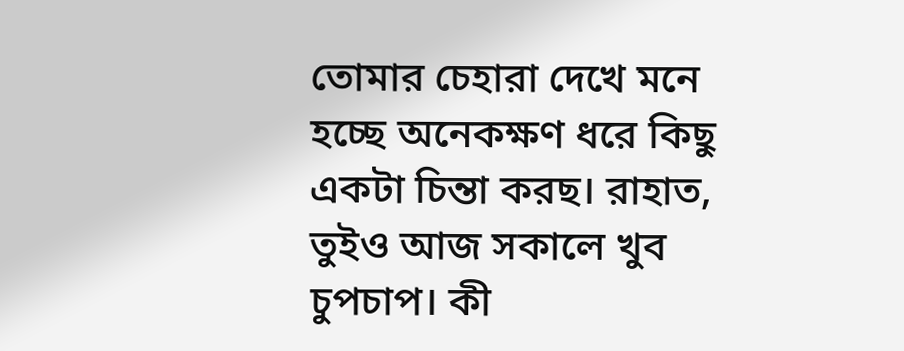তোমার চেহারা দেখে মনে হচ্ছে অনেকক্ষণ ধরে কিছু একটা চিন্তা করছ। রাহাত, তুইও আজ সকালে খুব চুপচাপ। কী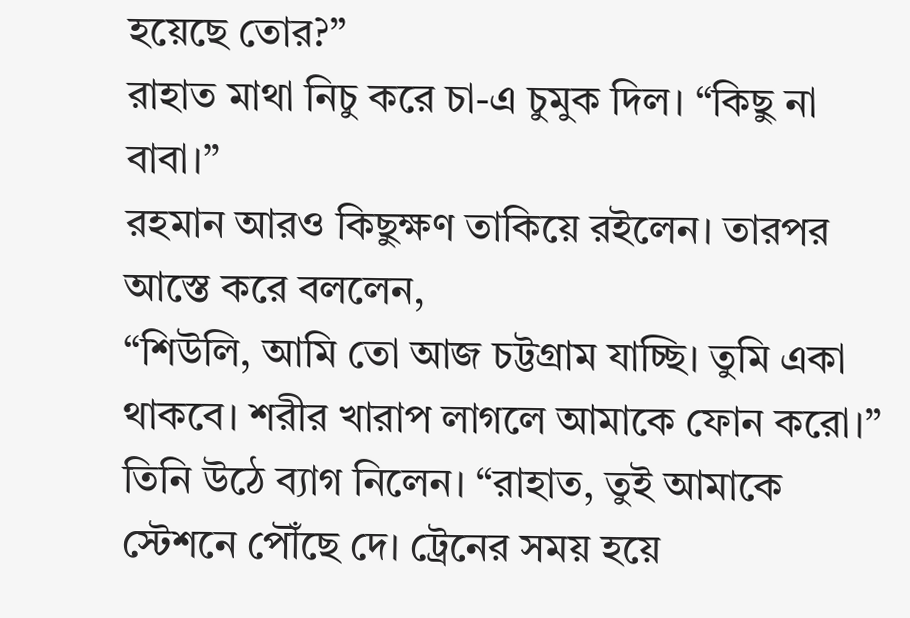হয়েছে তোর?”
রাহাত মাথা নিচু করে চা-এ চুমুক দিল। “কিছু না বাবা।”
রহমান আরও কিছুক্ষণ তাকিয়ে রইলেন। তারপর আস্তে করে বললেন,
“শিউলি, আমি তো আজ চট্টগ্রাম যাচ্ছি। তুমি একা থাকবে। শরীর খারাপ লাগলে আমাকে ফোন করো।”
তিনি উঠে ব্যাগ নিলেন। “রাহাত, তুই আমাকে স্টেশনে পৌঁছে দে। ট্রেনের সময় হয়ে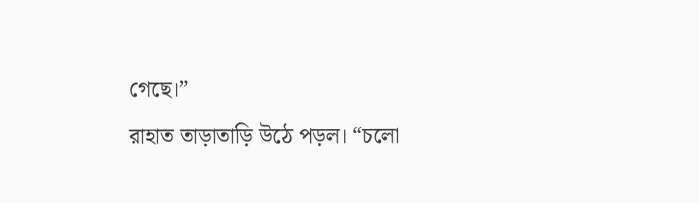গেছে।”
রাহাত তাড়াতাড়ি উঠে পড়ল। “চলো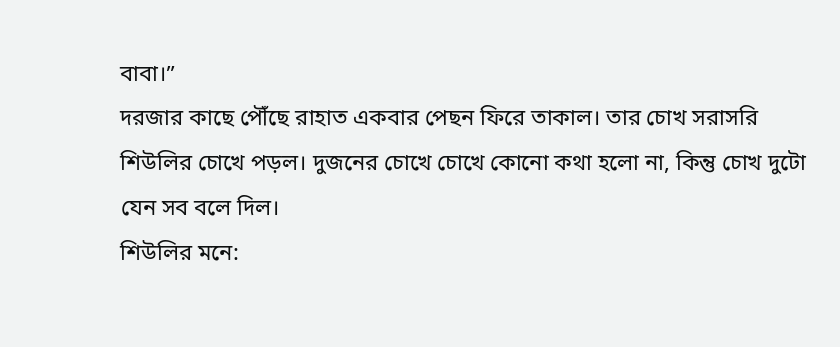বাবা।”
দরজার কাছে পৌঁছে রাহাত একবার পেছন ফিরে তাকাল। তার চোখ সরাসরি শিউলির চোখে পড়ল। দুজনের চোখে চোখে কোনো কথা হলো না, কিন্তু চোখ দুটো যেন সব বলে দিল।
শিউলির মনে: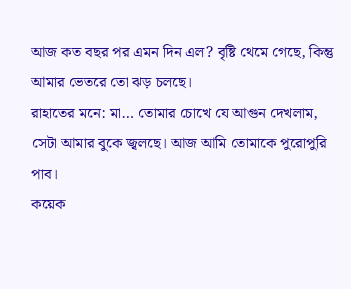আজ কত বছর পর এমন দিন এল? বৃষ্টি থেমে গেছে, কিন্তু আমার ভেতরে তো ঝড় চলছে।
রাহাতের মনে: মা… তোমার চোখে যে আগুন দেখলাম, সেটা আমার বুকে জ্বলছে। আজ আমি তোমাকে পুরোপুরি পাব।
কয়েক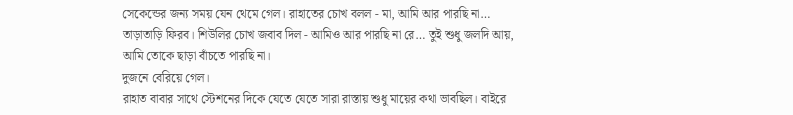সেকেন্ডের জন্য সময় যেন থেমে গেল। রাহাতের চোখ বলল - মা, আমি আর পারছি না… তাড়াতাড়ি ফিরব। শিউলির চোখ জবাব দিল - আমিও আর পারছি না রে… তুই শুধু জলদি আয়, আমি তোকে ছাড়া বাঁচতে পারছি না।
দুজনে বেরিয়ে গেল।
রাহাত বাবার সাথে স্টেশনের দিকে যেতে যেতে সারা রাস্তায় শুধু মায়ের কথা ভাবছিল। বাইরে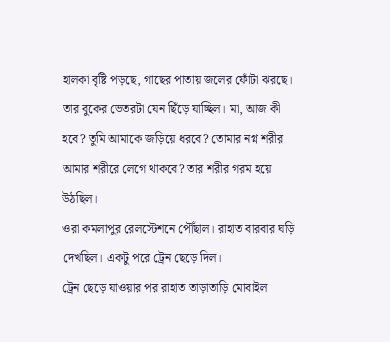হালকা বৃষ্টি পড়ছে, গাছের পাতায় জলের ফোঁটা ঝরছে। তার বুকের ভেতরটা যেন ছিঁড়ে যাচ্ছিল। মা, আজ কী হবে? তুমি আমাকে জড়িয়ে ধরবে? তোমার নগ্ন শরীর আমার শরীরে লেগে থাকবে? তার শরীর গরম হয়ে উঠছিল।
ওরা কমলাপুর রেলস্টেশনে পৌঁছাল। রাহাত বারবার ঘড়ি দেখছিল। একটু পরে ট্রেন ছেড়ে দিল।
ট্রেন ছেড়ে যাওয়ার পর রাহাত তাড়াতাড়ি মোবাইল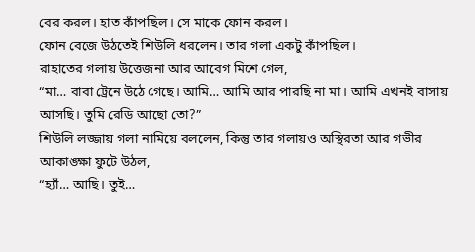বের করল। হাত কাঁপছিল। সে মাকে ফোন করল।
ফোন বেজে উঠতেই শিউলি ধরলেন। তার গলা একটু কাঁপছিল।
রাহাতের গলায় উত্তেজনা আর আবেগ মিশে গেল,
“মা… বাবা ট্রেনে উঠে গেছে। আমি… আমি আর পারছি না মা। আমি এখনই বাসায় আসছি। তুমি রেডি আছো তো?”
শিউলি লজ্জায় গলা নামিয়ে বললেন, কিন্তু তার গলায়ও অস্থিরতা আর গভীর আকাঙ্ক্ষা ফুটে উঠল,
“হ্যাঁ… আছি। তুই…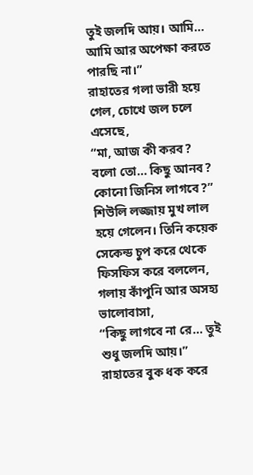তুই জলদি আয়। আমি… আমি আর অপেক্ষা করতে পারছি না।”
রাহাতের গলা ভারী হয়ে গেল, চোখে জল চলে এসেছে,
“মা, আজ কী করব? বলো তো… কিছু আনব? কোনো জিনিস লাগবে?”
শিউলি লজ্জায় মুখ লাল হয়ে গেলেন। তিনি কয়েক সেকেন্ড চুপ করে থেকে ফিসফিস করে বললেন, গলায় কাঁপুনি আর অসহ্য ভালোবাসা,
“কিছু লাগবে না রে… তুই শুধু জলদি আয়।”
রাহাতের বুক ধক করে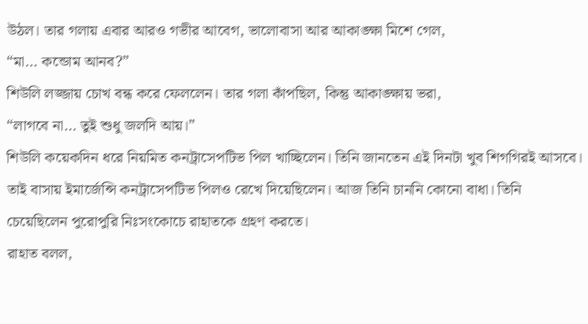উঠল। তার গলায় এবার আরও গভীর আবেগ, ভালোবাসা আর আকাঙ্ক্ষা মিশে গেল,
“মা… কন্ডোম আনব?”
শিউলি লজ্জায় চোখ বন্ধ করে ফেললেন। তার গলা কাঁপছিল, কিন্তু আকাঙ্ক্ষায় ভরা,
“লাগবে না… তুই শুধু জলদি আয়।”
শিউলি কয়েকদিন ধরে নিয়মিত কনট্রাসেপটিভ পিল খাচ্ছিলেন। তিনি জানতেন এই দিনটা খুব শিগগিরই আসবে। তাই বাসায় ইমার্জেন্সি কনট্রাসেপটিভ পিলও রেখে দিয়েছিলেন। আজ তিনি চাননি কোনো বাধা। তিনি চেয়েছিলেন পুরোপুরি নিঃসংকোচে রাহাতকে গ্রহণ করতে।
রাহাত বলল,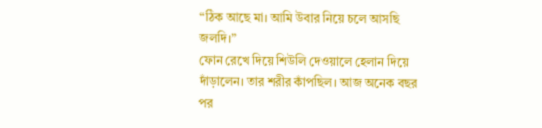“ঠিক আছে মা। আমি উবার নিয়ে চলে আসছি জলদি।”
ফোন রেখে দিয়ে শিউলি দেওয়ালে হেলান দিয়ে দাঁড়ালেন। তার শরীর কাঁপছিল। আজ অনেক বছর পর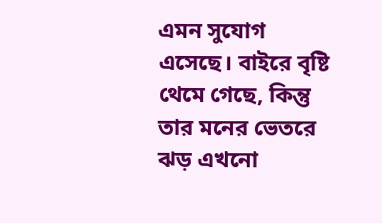এমন সুযোগ এসেছে। বাইরে বৃষ্টি থেমে গেছে, কিন্তু তার মনের ভেতরে ঝড় এখনো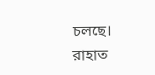চলছে।
রাহাত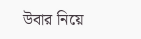উবার নিয়ে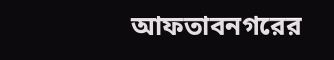আফতাবনগরের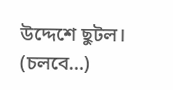উদ্দেশে ছুটল।
(চলবে…)